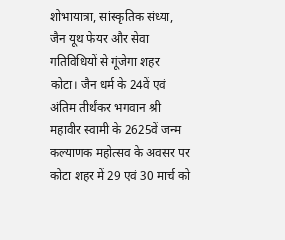शोभायात्रा, सांस्कृतिक संध्या, जैन यूथ फेयर और सेवा गतिविधियों से गूंजेगा शहर
कोटा। जैन धर्म के 24वें एवं अंतिम तीर्थंकर भगवान श्री महावीर स्वामी के 2625वें जन्म कल्याणक महोत्सव के अवसर पर कोटा शहर में 29 एवं 30 मार्च को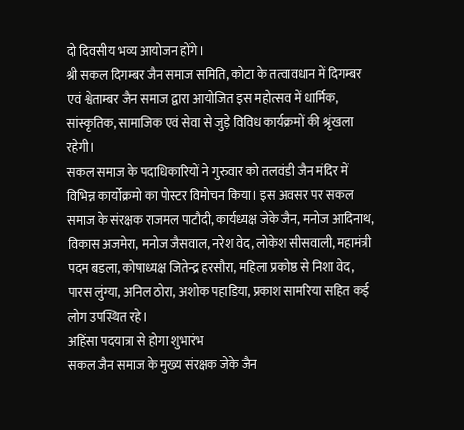दो दिवसीय भव्य आयोजन होंगे।
श्री सकल दिगम्बर जैन समाज समिति, कोटा के तत्वावधान में दिगम्बर एवं श्वेताम्बर जैन समाज द्वारा आयोजित इस महोत्सव में धार्मिक, सांस्कृतिक, सामाजिक एवं सेवा से जुड़े विविध कार्यक्रमों की श्रृंखला रहेगी।
सकल समाज के पदाधिकारियों ने गुरुवार को तलवंडी जैन मंदिर में विभिन्न कार्योक्रमो का पोस्टर विमोचन किया। इस अवसर पर सकल समाज के संरक्षक राजमल पाटौदी, कार्यध्यक्ष जेके जैन, मनोज आदिनाथ, विकास अजमेरा, मनोज जैसवाल, नरेश वेद, लोकेश सीसवाली, महामंत्री पदम बडला, कोषाध्यक्ष जितेन्द्र हरसौरा, महिला प्रकोष्ठ से निशा वेद, पारस लुंग्या, अनिल ठोरा, अशोक पहाडिया, प्रकाश सामरिया सहित कई लोग उपस्थित रहे।
अहिंसा पदयात्रा से होगा शुभारंभ
सकल जैन समाज के मुख्य संरक्षक जेके जैन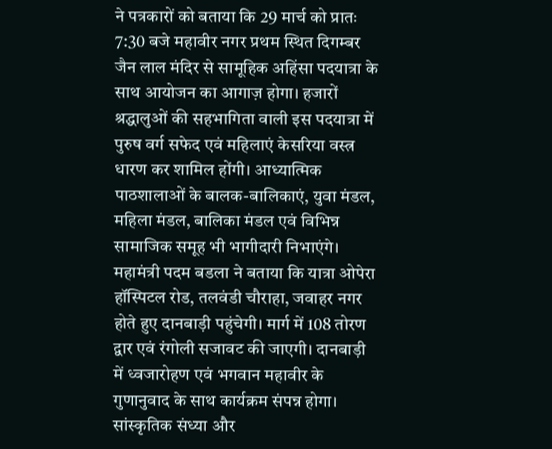ने पत्रकारों को बताया कि 29 मार्च को प्रातः 7:30 बजे महावीर नगर प्रथम स्थित दिगम्बर जैन लाल मंदिर से सामूहिक अहिंसा पदयात्रा के साथ आयोजन का आगाज़ होगा। हजारों श्रद्धालुओं की सहभागिता वाली इस पदयात्रा में पुरुष वर्ग सफेद एवं महिलाएं केसरिया वस्त्र धारण कर शामिल होंगी। आध्यात्मिक पाठशालाओं के बालक-बालिकाएं, युवा मंडल, महिला मंडल, बालिका मंडल एवं विभिन्न सामाजिक समूह भी भागीदारी निभाएंगे।
महामंत्री पदम बडला ने बताया कि यात्रा ओपेरा हॉस्पिटल रोड, तलवंडी चौराहा, जवाहर नगर होते हुए दानबाड़ी पहुंचेगी। मार्ग में 108 तोरण द्वार एवं रंगोली सजावट की जाएगी। दानबाड़ी में ध्वजारोहण एवं भगवान महावीर के गुणानुवाद के साथ कार्यक्रम संपन्न होगा।
सांस्कृतिक संध्या और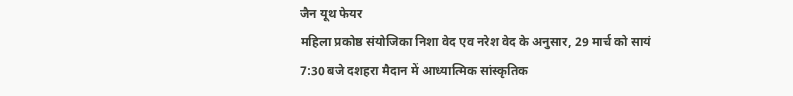जैन यूथ फेयर
महिला प्रकोष्ठ संयोजिका निशा वेद एव नरेश वेद के अनुसार, 29 मार्च को सायं 7:30 बजे दशहरा मैदान में आध्यात्मिक सांस्कृतिक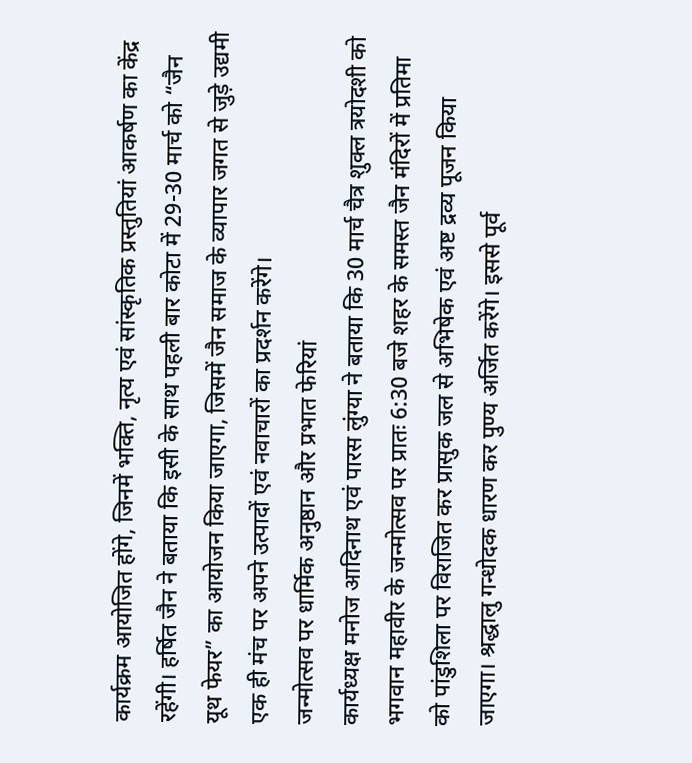कार्यक्रम आयोजित होंगे, जिनमें भक्ति, नृत्य एवं सांस्कृतिक प्रस्तुतियां आकर्षण का केंद्र रहेंगी। हर्षित जैन ने बताया कि इसी के साथ पहली बार कोटा में 29-30 मार्च को “जैन यूथ फेयर” का आयोजन किया जाएगा, जिसमें जैन समाज के व्यापार जगत से जुड़े उद्यमी एक ही मंच पर अपने उत्पादों एवं नवाचारों का प्रदर्शन करेंगे।
जन्मोत्सव पर धार्मिक अनुष्ठान और प्रभात फेरियां
कार्यध्यक्ष मनोज आदिनाथ एवं पारस लुंग्या ने बताया कि 30 मार्च चैत्र शुक्ल त्रयोदशी को भगवान महावीर के जन्मोत्सव पर प्रातः 6:30 बजे शहर के समस्त जैन मंदिरों में प्रतिमा को पांडुशिला पर विराजित कर प्रासुक जल से अभिषेक एवं अष्ट द्रव्य पूजन किया जाएगा। श्रद्धालु गन्धोदक धारण कर पुण्य अर्जित करेंगे। इससे पूर्व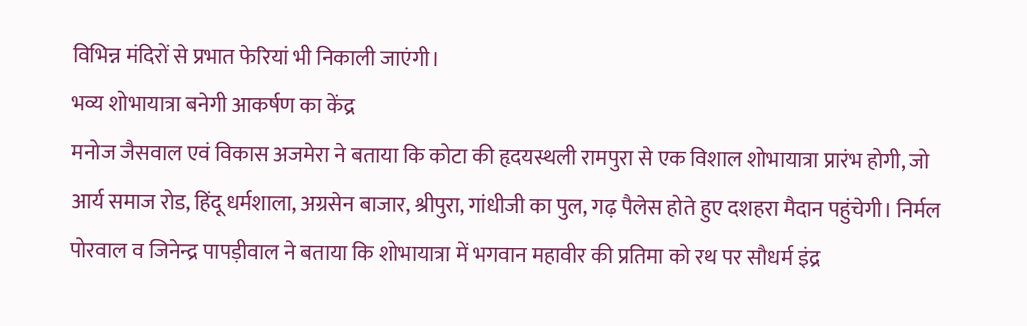विभिन्न मंदिरों से प्रभात फेरियां भी निकाली जाएंगी।
भव्य शोभायात्रा बनेगी आकर्षण का केंद्र
मनोज जैसवाल एवं विकास अजमेरा ने बताया कि कोटा की हृदयस्थली रामपुरा से एक विशाल शोभायात्रा प्रारंभ होगी, जो आर्य समाज रोड, हिंदू धर्मशाला, अग्रसेन बाजार, श्रीपुरा, गांधीजी का पुल, गढ़ पैलेस होते हुए दशहरा मैदान पहुंचेगी। निर्मल पोरवाल व जिनेन्द्र पापड़ीवाल ने बताया कि शोभायात्रा में भगवान महावीर की प्रतिमा को रथ पर सौधर्म इंद्र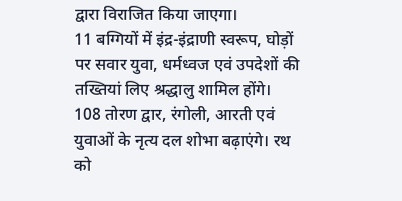द्वारा विराजित किया जाएगा।
11 बग्गियों में इंद्र-इंद्राणी स्वरूप, घोड़ों पर सवार युवा, धर्मध्वज एवं उपदेशों की तख्तियां लिए श्रद्धालु शामिल होंगे। 108 तोरण द्वार, रंगोली, आरती एवं युवाओं के नृत्य दल शोभा बढ़ाएंगे। रथ को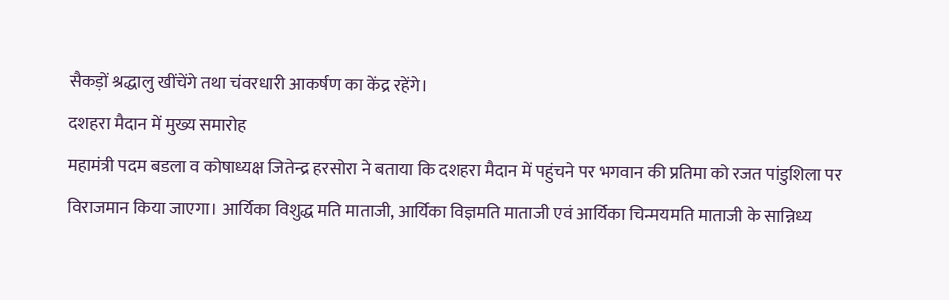सैकड़ों श्रद्धालु खींचेंगे तथा चंवरधारी आकर्षण का केंद्र रहेंगे।
दशहरा मैदान में मुख्य समारोह
महामंत्री पदम बडला व कोषाध्यक्ष जितेन्द्र हरसोरा ने बताया कि दशहरा मैदान में पहुंचने पर भगवान की प्रतिमा को रजत पांडुशिला पर विराजमान किया जाएगा। आर्यिका विशुद्ध मति माताजी, आर्यिका विज्ञमति माताजी एवं आर्यिका चिन्मयमति माताजी के सान्निध्य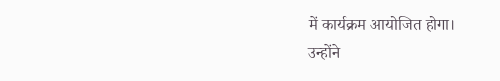में कार्यक्रम आयोजित होगा।
उन्होंने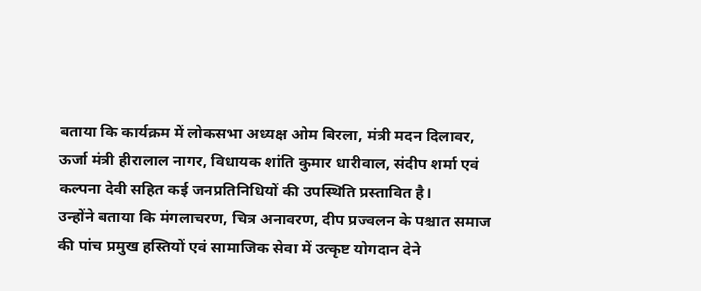बताया कि कार्यक्रम में लोकसभा अध्यक्ष ओम बिरला, मंत्री मदन दिलावर, ऊर्जा मंत्री हीरालाल नागर, विधायक शांति कुमार धारीवाल, संदीप शर्मा एवं कल्पना देवी सहित कई जनप्रतिनिधियों की उपस्थिति प्रस्तावित है।
उन्होंने बताया कि मंगलाचरण, चित्र अनावरण, दीप प्रज्वलन के पश्चात समाज की पांच प्रमुख हस्तियों एवं सामाजिक सेवा में उत्कृष्ट योगदान देने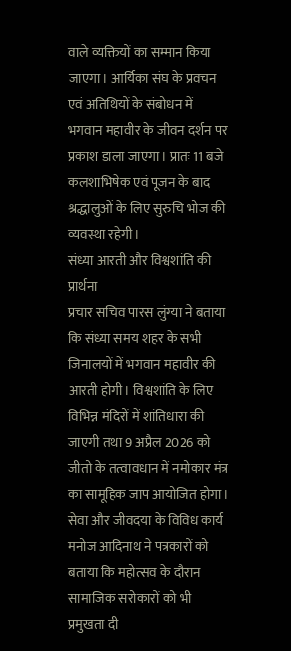वाले व्यक्तियों का सम्मान किया जाएगा। आर्यिका संघ के प्रवचन एवं अतिथियों के संबोधन में भगवान महावीर के जीवन दर्शन पर प्रकाश डाला जाएगा। प्रातः 11 बजे कलशाभिषेक एवं पूजन के बाद श्रद्धालुओं के लिए सुरुचि भोज की व्यवस्था रहेगी।
संध्या आरती और विश्वशांति की प्रार्थना
प्रचार सचिव पारस लुंग्या ने बताया कि संध्या समय शहर के सभी जिनालयों में भगवान महावीर की आरती होगी। विश्वशांति के लिए विभिन्न मंदिरों में शांतिधारा की जाएगी तथा 9 अप्रैल 2026 को जीतो के तत्वावधान में नमोकार मंत्र का सामूहिक जाप आयोजित होगा।
सेवा और जीवदया के विविध कार्य
मनोज आदिनाथ ने पत्रकारों को बताया कि महोत्सव के दौरान सामाजिक सरोकारों को भी प्रमुखता दी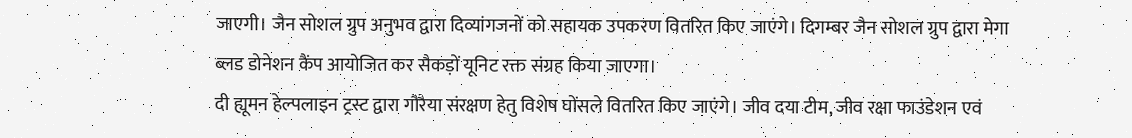जाएगी। जैन सोशल ग्रुप अनुभव द्वारा दिव्यांगजनों को सहायक उपकरण वितरित किए जाएंगे। दिगम्बर जैन सोशल ग्रुप द्वारा मेगा ब्लड डोनेशन कैंप आयोजित कर सैकड़ों यूनिट रक्त संग्रह किया जाएगा।
दी ह्यूमन हेल्पलाइन ट्रस्ट द्वारा गौरैया संरक्षण हेतु विशेष घोंसले वितरित किए जाएंगे। जीव दया टीम, जीव रक्षा फाउंडेशन एवं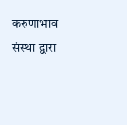करुणाभाव संस्था द्वारा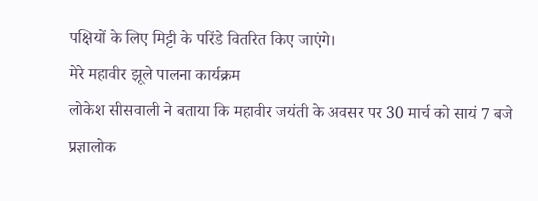पक्षियों के लिए मिट्टी के परिंडे वितरित किए जाएंगे।
मेरे महावीर झूले पालना कार्यक्रम
लोकेश सीसवाली ने बताया कि महावीर जयंती के अवसर पर 30 मार्च को सायं 7 बजे प्रज्ञालोक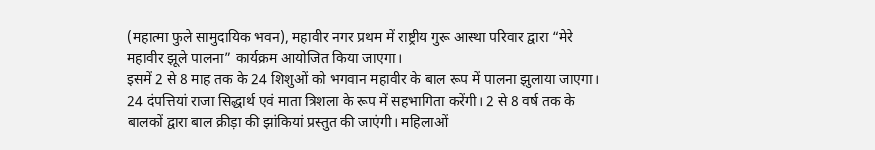(महात्मा फुले सामुदायिक भवन), महावीर नगर प्रथम में राष्ट्रीय गुरू आस्था परिवार द्वारा “मेरे महावीर झूले पालना” कार्यक्रम आयोजित किया जाएगा।
इसमें 2 से 8 माह तक के 24 शिशुओं को भगवान महावीर के बाल रूप में पालना झुलाया जाएगा। 24 दंपत्तियां राजा सिद्धार्थ एवं माता त्रिशला के रूप में सहभागिता करेंगी। 2 से 8 वर्ष तक के बालकों द्वारा बाल क्रीड़ा की झांकियां प्रस्तुत की जाएंगी। महिलाओं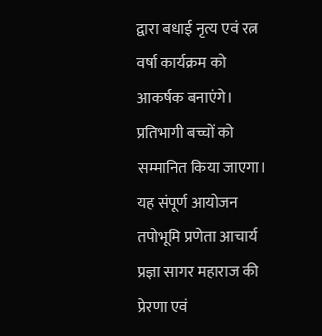द्वारा बधाई नृत्य एवं रत्न वर्षा कार्यक्रम को आकर्षक बनाएंगे। प्रतिभागी बच्चों को सम्मानित किया जाएगा।
यह संपूर्ण आयोजन तपोभूमि प्रणेता आचार्य प्रज्ञा सागर महाराज की प्रेरणा एवं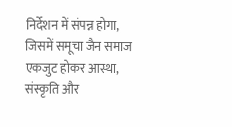निर्देशन में संपन्न होगा, जिसमें समूचा जैन समाज एकजुट होकर आस्था, संस्कृति और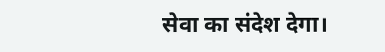सेवा का संदेश देगा।